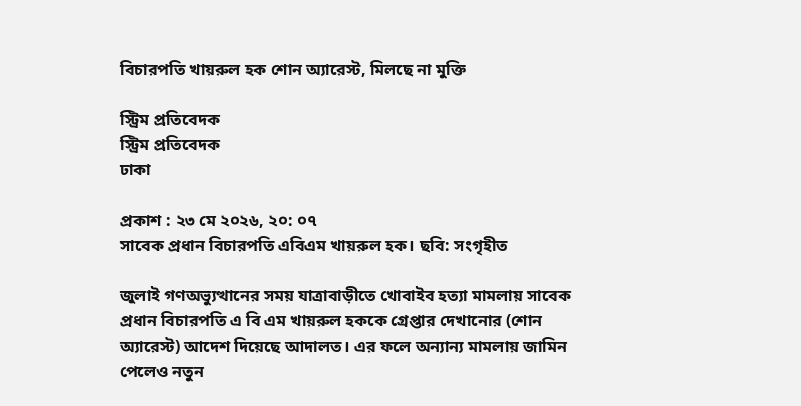বিচারপতি খায়রুল হক শোন অ্যারেস্ট, মিলছে না মুক্তি

স্ট্রিম প্রতিবেদক
স্ট্রিম প্রতিবেদক
ঢাকা

প্রকাশ : ২৩ মে ২০২৬, ২০: ০৭
সাবেক প্রধান বিচারপতি এবিএম খায়রুল হক। ছবি: সংগৃহীত

জুলাই গণঅভ্যুত্থানের সময় যাত্রাবাড়ীতে খোবাইব হত্যা মামলায় সাবেক প্রধান বিচারপতি এ বি এম খায়রুল হককে গ্রেপ্তার দেখানোর (শোন অ্যারেস্ট) আদেশ দিয়েছে আদালত। এর ফলে অন্যান্য মামলায় জামিন পেলেও নতুন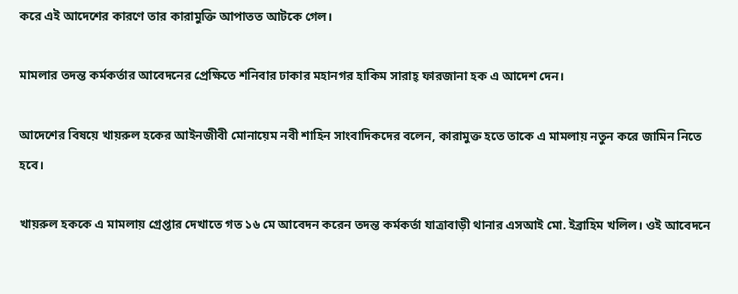করে এই আদেশের কারণে তার কারামুক্তি আপাতত আটকে গেল।

মামলার তদন্ত কর্মকর্তার আবেদনের প্রেক্ষিতে শনিবার ঢাকার মহানগর হাকিম সারাহ্ ফারজানা হক এ আদেশ দেন।

আদেশের বিষয়ে খায়রুল হকের আইনজীবী মোনায়েম নবী শাহিন সাংবাদিকদের বলেন, কারামুক্ত হতে তাকে এ মামলায় নতুন করে জামিন নিতে হবে।

খায়রুল হককে এ মামলায় গ্রেপ্তার দেখাতে গত ১৬ মে আবেদন করেন তদন্ত কর্মকর্তা যাত্রাবাড়ী থানার এসআই মো. ইব্রাহিম খলিল। ওই আবেদনে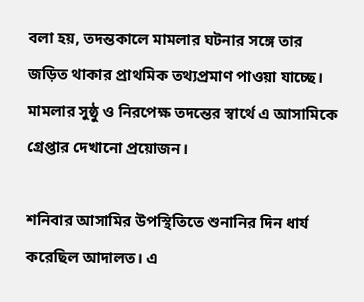বলা হয়, তদন্তকালে মামলার ঘটনার সঙ্গে তার জড়িত থাকার প্রাথমিক তথ্যপ্রমাণ পাওয়া যাচ্ছে। মামলার সুষ্ঠু ও নিরপেক্ষ তদন্তের স্বার্থে এ আসামিকে গ্রেপ্তার দেখানো প্রয়োজন।

শনিবার আসামির উপস্থিতিতে শুনানির দিন ধার্য করেছিল আদালত। এ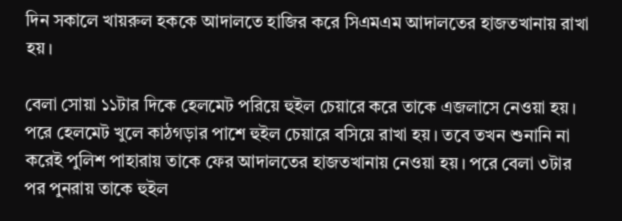দিন সকালে খায়রুল হককে আদালতে হাজির করে সিএমএম আদালতের হাজতখানায় রাখা হয়।

বেলা সোয়া ১১টার দিকে হেলমেট পরিয়ে হুইল চেয়ারে করে তাকে এজলাসে নেওয়া হয়। পরে হেলমেট খুলে কাঠগড়ার পাশে হুইল চেয়ারে বসিয়ে রাখা হয়। তবে তখন শুনানি না করেই পুলিশ পাহারায় তাকে ফের আদালতের হাজতখানায় নেওয়া হয়। পরে বেলা ৩টার পর পুনরায় তাকে হুইল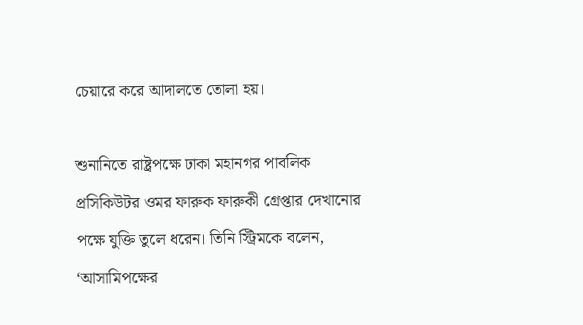চেয়ারে করে আদালতে তোলা হয়।

শুনানিতে রাষ্ট্রপক্ষে ঢাকা মহানগর পাবলিক প্রসিকিউটর ওমর ফারুক ফারুকী গ্রেপ্তার দেখানোর পক্ষে যুক্তি তুলে ধরেন। তিনি স্ট্রিমকে বলেন, ‘আসামিপক্ষের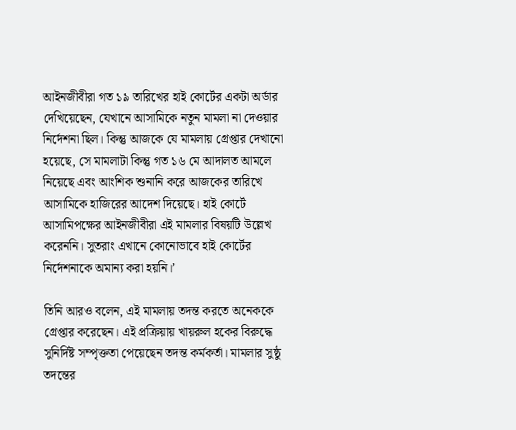আইনজীবীরা গত ১৯ তারিখের হাই কোর্টের একটা অর্ডার দেখিয়েছেন, যেখানে আসামিকে নতুন মামলা না দেওয়ার নির্দেশনা ছিল। কিন্তু আজকে যে মামলায় গ্রেপ্তার দেখানো হয়েছে, সে মামলাটা কিন্তু গত ১৬ মে আদালত আমলে নিয়েছে এবং আংশিক শুনানি করে আজকের তারিখে আসামিকে হাজিরের আদেশ দিয়েছে। হাই কোর্টে আসামিপক্ষের আইনজীবীরা এই মামলার বিষয়টি উল্লেখ করেননি। সুতরাং এখানে কোনোভাবে হাই কোর্টের নির্দেশনাকে অমান্য করা হয়নি।’

তিনি আরও বলেন, এই মামলায় তদন্ত করতে অনেককে গ্রেপ্তার করেছেন। এই প্রক্রিয়ায় খায়রুল হকের বিরুদ্ধে সুনির্দিষ্ট সম্পৃক্ততা পেয়েছেন তদন্ত কর্মকর্তা। মামলার সুষ্ঠু তদন্তের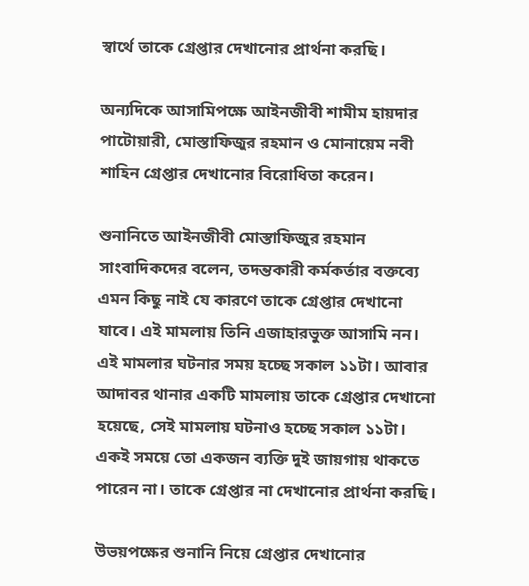স্বার্থে তাকে গ্রেপ্তার দেখানোর প্রার্থনা করছি।

অন্যদিকে আসামিপক্ষে আইনজীবী শামীম হায়দার পাটোয়ারী, মোস্তাফিজুর রহমান ও মোনায়েম নবী শাহিন গ্রেপ্তার দেখানোর বিরোধিতা করেন।

শুনানিতে আইনজীবী মোস্তাফিজুর রহমান সাংবাদিকদের বলেন, তদন্তকারী কর্মকর্তার বক্তব্যে এমন কিছু নাই যে কারণে তাকে গ্রেপ্তার দেখানো যাবে। এই মামলায় তিনি এজাহারভুক্ত আসামি নন। এই মামলার ঘটনার সময় হচ্ছে সকাল ১১টা। আবার আদাবর থানার একটি মামলায় তাকে গ্রেপ্তার দেখানো হয়েছে, সেই মামলায় ঘটনাও হচ্ছে সকাল ১১টা। একই সময়ে তো একজন ব্যক্তি দুই জায়গায় থাকতে পারেন না। তাকে গ্রেপ্তার না দেখানোর প্রার্থনা করছি।

উভয়পক্ষের শুনানি নিয়ে গ্রেপ্তার দেখানোর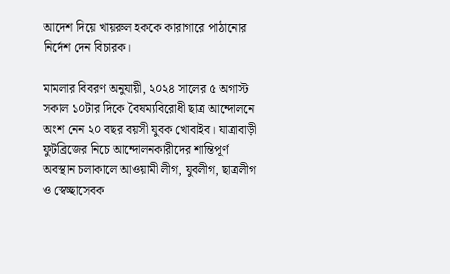আদেশ দিয়ে খায়রুল হককে কারাগারে পাঠানোর নির্দেশ দেন বিচারক।

মামলার বিবরণ অনুযায়ী, ২০২৪ সালের ৫ অগাস্ট সকাল ১০টার দিকে বৈষম্যবিরোধী ছাত্র আন্দোলনে অংশ নেন ২০ বছর বয়সী যুবক খোবাইব। যাত্রাবাড়ী ফুটব্রিজের নিচে আন্দোলনকারীদের শান্তিপূর্ণ অবস্থান চলাকালে আওয়ামী লীগ, যুবলীগ, ছাত্রলীগ ও স্বেচ্ছাসেবক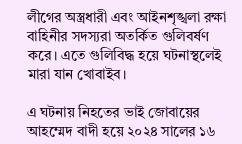লীগের অস্ত্রধারী এবং আইনশৃঙ্খলা রক্ষা বাহিনীর সদস্যরা অতর্কিত গুলিবর্ষণ করে। এতে গুলিবিদ্ধ হয়ে ঘটনাস্থলেই মারা যান খোবাইব।

এ ঘটনায় নিহতের ভাই জোবায়ের আহম্মেদ বাদী হয়ে ২০২৪ সালের ১৬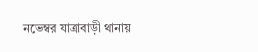নভেম্বর যাত্রাবাড়ী থানায়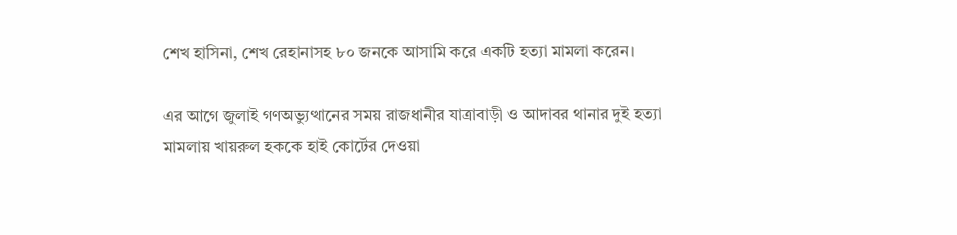শেখ হাসিনা, শেখ রেহানাসহ ৮০ জনকে আসামি করে একটি হত্যা মামলা করেন।

এর আগে জুলাই গণঅভ্যুত্থানের সময় রাজধানীর যাত্রাবাড়ী ও আদাবর থানার দুই হত্যা মামলায় খায়রুল হককে হাই কোর্টের দেওয়া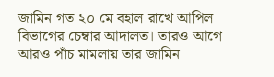জামিন গত ২০ মে বহাল রাখে আপিল বিভাগের চেম্বার আদালত। তারও আগে আরও পাঁচ মামলায় তার জামিন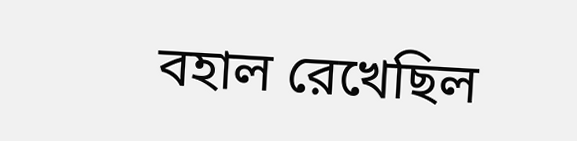বহাল রেখেছিল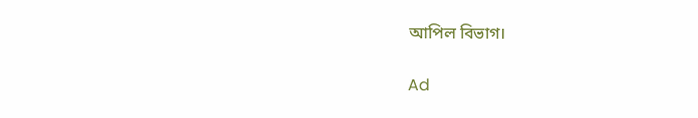আপিল বিভাগ।

Ad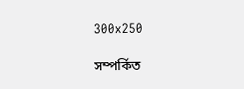300x250

সম্পর্কিত